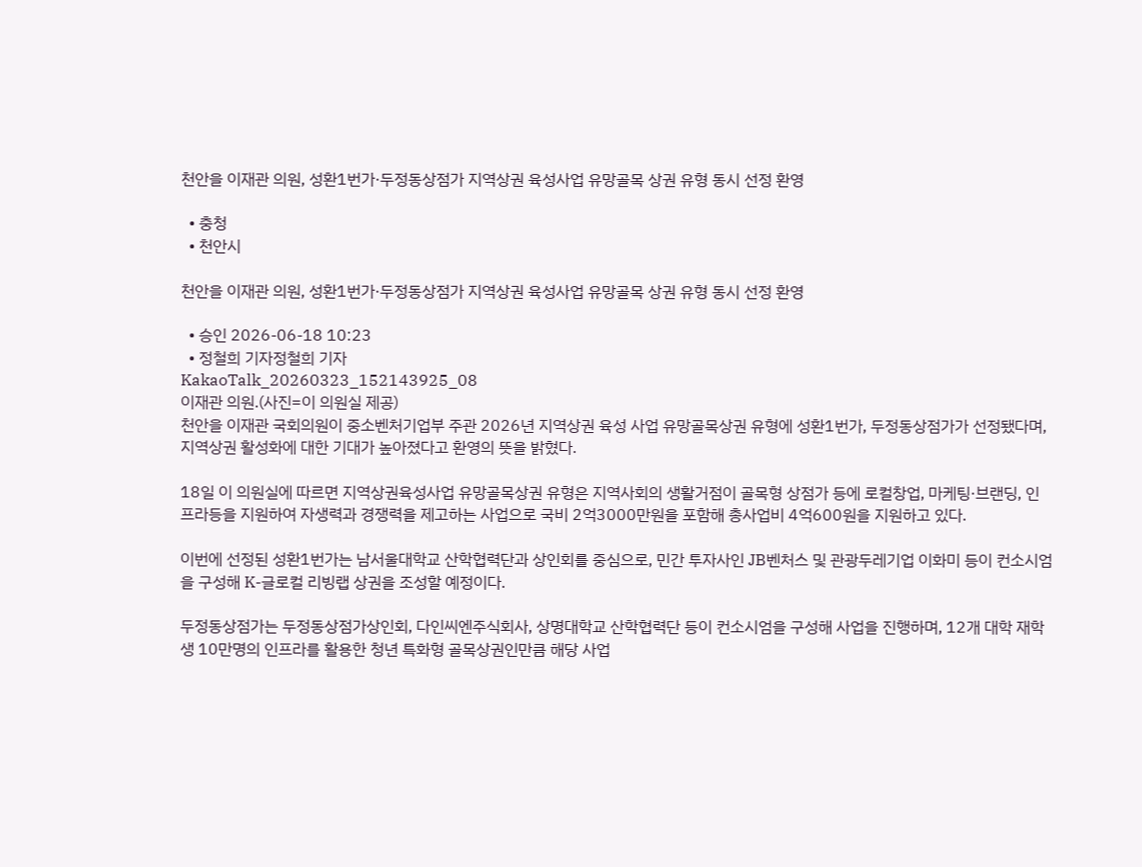천안을 이재관 의원, 성환1번가·두정동상점가 지역상권 육성사업 유망골목 상권 유형 동시 선정 환영

  • 충청
  • 천안시

천안을 이재관 의원, 성환1번가·두정동상점가 지역상권 육성사업 유망골목 상권 유형 동시 선정 환영

  • 승인 2026-06-18 10:23
  • 정철희 기자정철희 기자
KakaoTalk_20260323_152143925_08
이재관 의원.(사진=이 의원실 제공)
천안을 이재관 국회의원이 중소벤처기업부 주관 2026년 지역상권 육성 사업 유망골목상권 유형에 성환1번가, 두정동상점가가 선정됐다며, 지역상권 활성화에 대한 기대가 높아졌다고 환영의 뜻을 밝혔다.

18일 이 의원실에 따르면 지역상권육성사업 유망골목상권 유형은 지역사회의 생활거점이 골목형 상점가 등에 로컬창업, 마케팅·브랜딩, 인프라등을 지원하여 자생력과 경쟁력을 제고하는 사업으로 국비 2억3000만원을 포함해 총사업비 4억600원을 지원하고 있다.

이번에 선정된 성환1번가는 남서울대학교 산학협력단과 상인회를 중심으로, 민간 투자사인 JB벤처스 및 관광두레기업 이화미 등이 컨소시엄을 구성해 K-글로컬 리빙랩 상권을 조성할 예정이다.

두정동상점가는 두정동상점가상인회, 다인씨엔주식회사, 상명대학교 산학협력단 등이 컨소시엄을 구성해 사업을 진행하며, 12개 대학 재학생 10만명의 인프라를 활용한 청년 특화형 골목상권인만큼 해당 사업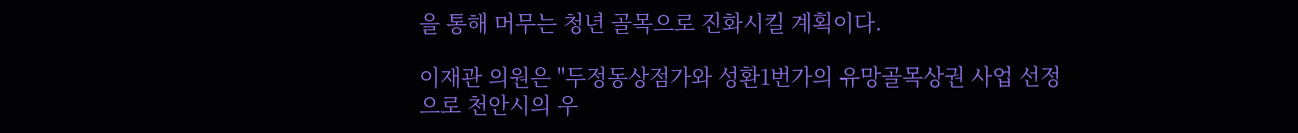을 통해 머무는 청년 골목으로 진화시킬 계획이다.

이재관 의원은 "두정동상점가와 성환1번가의 유망골목상권 사업 선정으로 천안시의 우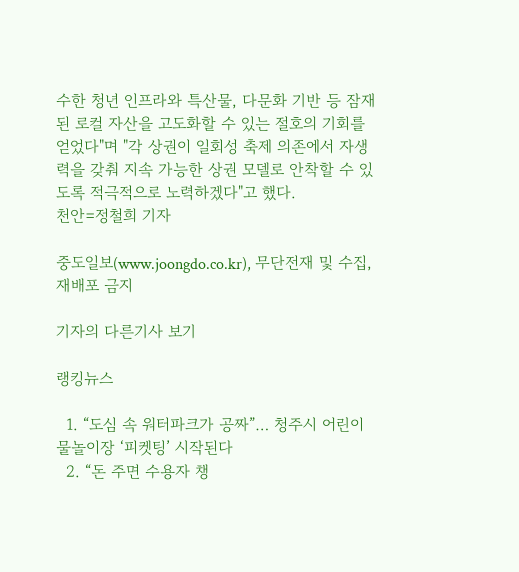수한 청년 인프라와 특산물, 다문화 기반 등 잠재된 로컬 자산을 고도화할 수 있는 절호의 기회를 얻었다"며 "각 상권이 일회성 축제 의존에서 자생력을 갖춰 지속 가능한 상권 모델로 안착할 수 있도록 적극적으로 노력하겠다"고 했다.
천안=정철희 기자

중도일보(www.joongdo.co.kr), 무단전재 및 수집, 재배포 금지

기자의 다른기사 보기

랭킹뉴스

  1. “도심 속 워터파크가 공짜”… 청주시 어린이 물놀이장 ‘피켓팅’ 시작된다
  2. “돈 주면 수용자 챙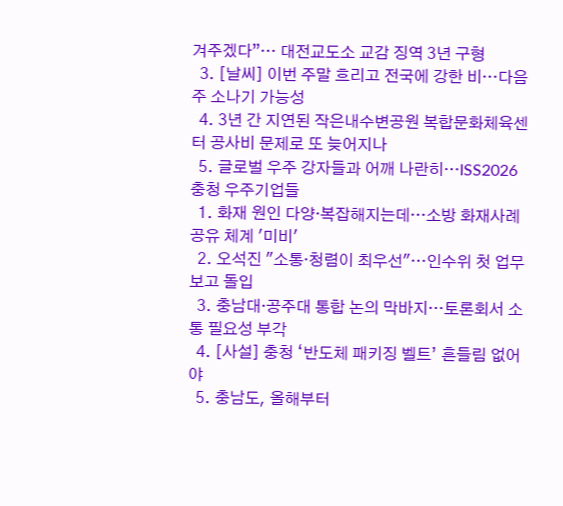겨주겠다”… 대전교도소 교감 징역 3년 구형
  3. [날씨] 이번 주말 흐리고 전국에 강한 비…다음주 소나기 가능성
  4. 3년 간 지연된 작은내수변공원 복합문화체육센터 공사비 문제로 또 늦어지나
  5. 글로벌 우주 강자들과 어깨 나란히…ISS2026 충청 우주기업들
  1. 화재 원인 다양·복잡해지는데…소방 화재사례 공유 체계 '미비'
  2. 오석진 "소통·청렴이 최우선"…인수위 첫 업무보고 돌입
  3. 충남대·공주대 통합 논의 막바지…토론회서 소통 필요성 부각
  4. [사설] 충청 ‘반도체 패키징 벨트’ 흔들림 없어야
  5. 충남도, 올해부터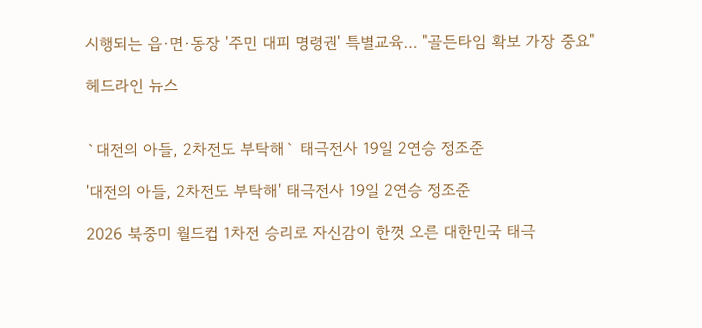시행되는 읍·면·동장 '주민 대피 명령권' 특별교육… "골든타임 확보 가장 중요"

헤드라인 뉴스


`대전의 아들, 2차전도 부탁해` 태극전사 19일 2연승 정조준

'대전의 아들, 2차전도 부탁해' 태극전사 19일 2연승 정조준

2026 북중미 월드컵 1차전 승리로 자신감이 한껏 오른 대한민국 태극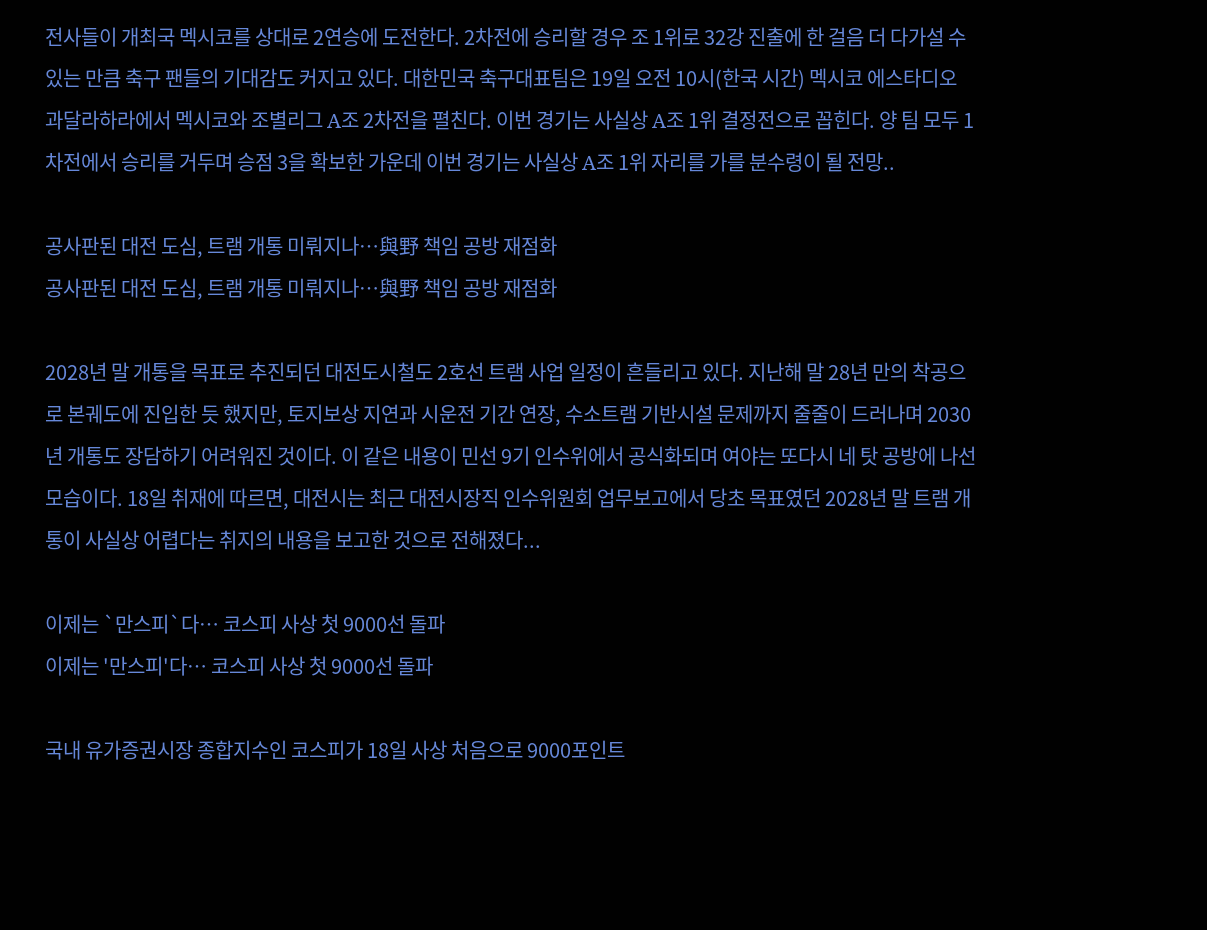전사들이 개최국 멕시코를 상대로 2연승에 도전한다. 2차전에 승리할 경우 조 1위로 32강 진출에 한 걸음 더 다가설 수 있는 만큼 축구 팬들의 기대감도 커지고 있다. 대한민국 축구대표팀은 19일 오전 10시(한국 시간) 멕시코 에스타디오 과달라하라에서 멕시코와 조별리그 A조 2차전을 펼친다. 이번 경기는 사실상 A조 1위 결정전으로 꼽힌다. 양 팀 모두 1차전에서 승리를 거두며 승점 3을 확보한 가운데 이번 경기는 사실상 A조 1위 자리를 가를 분수령이 될 전망..

공사판된 대전 도심, 트램 개통 미뤄지나…與野 책임 공방 재점화
공사판된 대전 도심, 트램 개통 미뤄지나…與野 책임 공방 재점화

2028년 말 개통을 목표로 추진되던 대전도시철도 2호선 트램 사업 일정이 흔들리고 있다. 지난해 말 28년 만의 착공으로 본궤도에 진입한 듯 했지만, 토지보상 지연과 시운전 기간 연장, 수소트램 기반시설 문제까지 줄줄이 드러나며 2030년 개통도 장담하기 어려워진 것이다. 이 같은 내용이 민선 9기 인수위에서 공식화되며 여야는 또다시 네 탓 공방에 나선 모습이다. 18일 취재에 따르면, 대전시는 최근 대전시장직 인수위원회 업무보고에서 당초 목표였던 2028년 말 트램 개통이 사실상 어렵다는 취지의 내용을 보고한 것으로 전해졌다...

이제는 `만스피`다… 코스피 사상 첫 9000선 돌파
이제는 '만스피'다… 코스피 사상 첫 9000선 돌파

국내 유가증권시장 종합지수인 코스피가 18일 사상 처음으로 9000포인트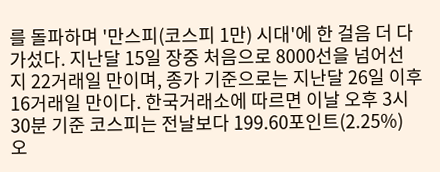를 돌파하며 '만스피(코스피 1만) 시대'에 한 걸음 더 다가섰다. 지난달 15일 장중 처음으로 8000선을 넘어선 지 22거래일 만이며, 종가 기준으로는 지난달 26일 이후 16거래일 만이다. 한국거래소에 따르면 이날 오후 3시 30분 기준 코스피는 전날보다 199.60포인트(2.25%) 오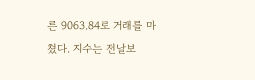른 9063.84로 거래를 마쳤다. 지수는 전날보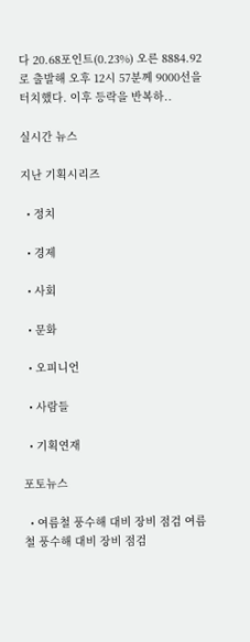다 20.68포인트(0.23%) 오른 8884.92로 출발해 오후 12시 57분께 9000선을 터치했다. 이후 등락을 반복하..

실시간 뉴스

지난 기획시리즈

  • 정치

  • 경제

  • 사회

  • 문화

  • 오피니언

  • 사람들

  • 기획연재

포토뉴스

  • 여름철 풍수해 대비 장비 점검 여름철 풍수해 대비 장비 점검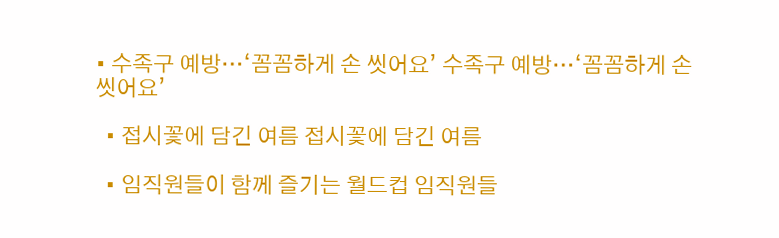• 수족구 예방…‘꼼꼼하게 손 씻어요’ 수족구 예방…‘꼼꼼하게 손 씻어요’

  • 접시꽃에 담긴 여름 접시꽃에 담긴 여름

  • 임직원들이 함께 즐기는 월드컵 임직원들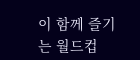이 함께 즐기는 월드컵